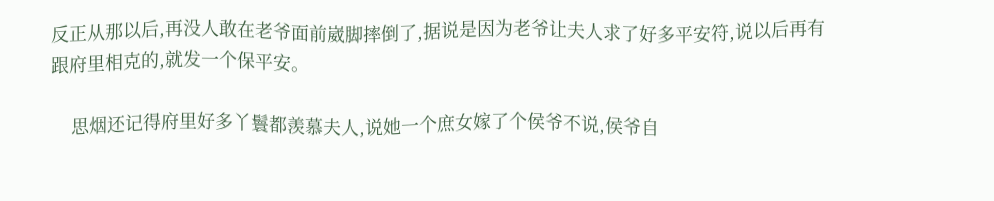反正从那以后,再没人敢在老爷面前崴脚摔倒了,据说是因为老爷让夫人求了好多平安符,说以后再有跟府里相克的,就发一个保平安。

    思烟还记得府里好多丫鬟都羡慕夫人,说她一个庶女嫁了个侯爷不说,侯爷自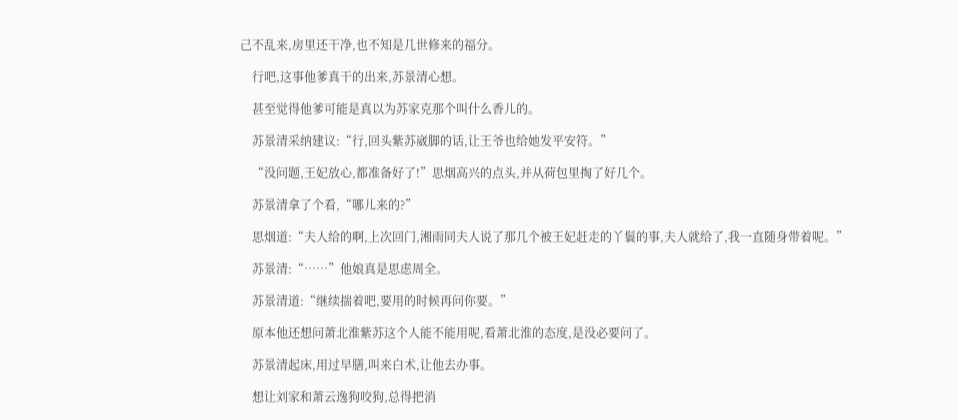己不乱来,房里还干净,也不知是几世修来的福分。

    行吧,这事他爹真干的出来,苏景清心想。

    甚至觉得他爹可能是真以为苏家克那个叫什么香儿的。

    苏景清采纳建议:“行,回头紫苏崴脚的话,让王爷也给她发平安符。”

    “没问题,王妃放心,都准备好了!”思烟高兴的点头,并从荷包里掏了好几个。

    苏景清拿了个看,“哪儿来的?”

    思烟道:“夫人给的啊,上次回门,湘雨同夫人说了那几个被王妃赶走的丫鬟的事,夫人就给了,我一直随身带着呢。”

    苏景清:“……”他娘真是思虑周全。

    苏景清道:“继续揣着吧,要用的时候再问你要。”

    原本他还想问萧北淮紫苏这个人能不能用呢,看萧北淮的态度,是没必要问了。

    苏景清起床,用过早膳,叫来白术,让他去办事。

    想让刘家和萧云逸狗咬狗,总得把消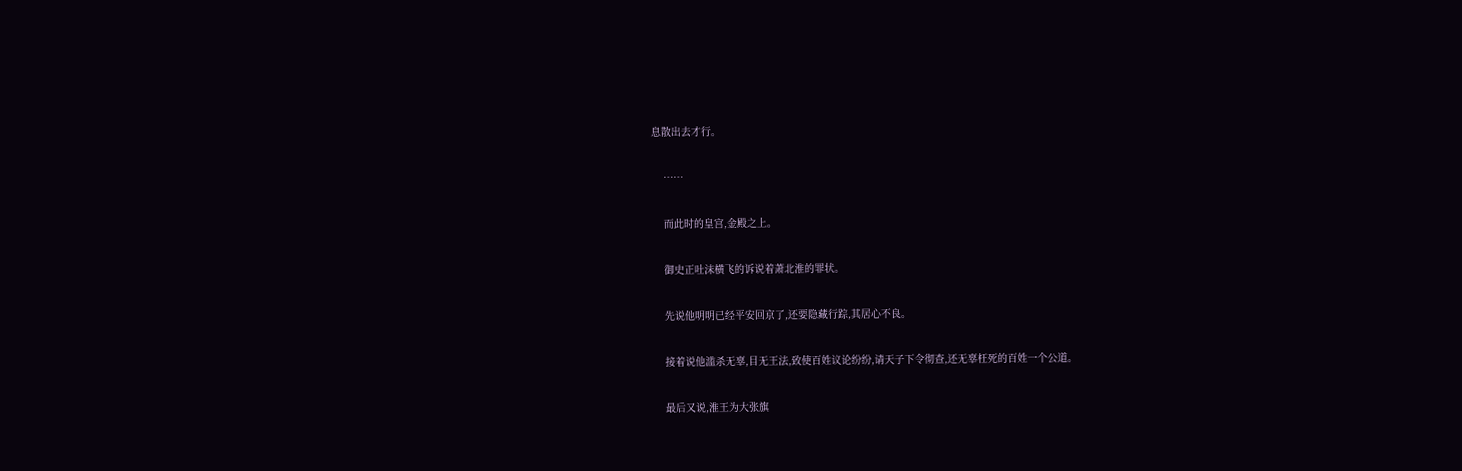息散出去才行。

    ……

    而此时的皇宫,金殿之上。

    御史正吐沫横飞的诉说着萧北淮的罪状。

    先说他明明已经平安回京了,还要隐藏行踪,其居心不良。

    接着说他滥杀无辜,目无王法,致使百姓议论纷纷,请天子下令彻查,还无辜枉死的百姓一个公道。

    最后又说,淮王为大张旗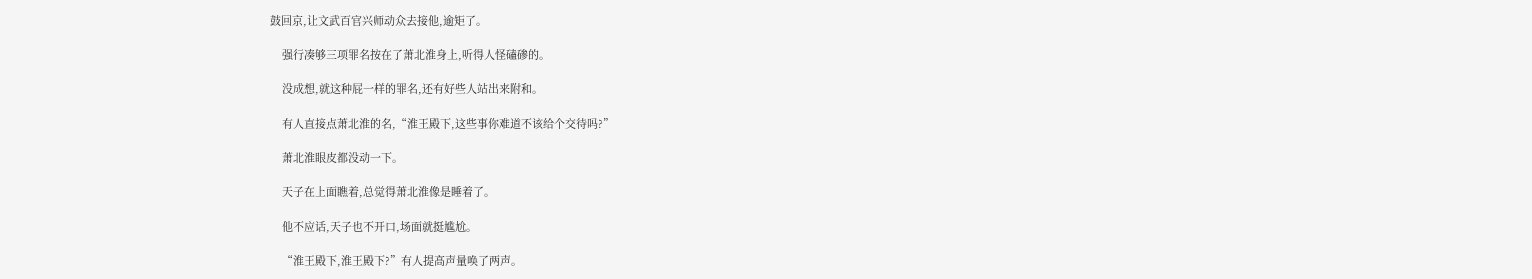鼓回京,让文武百官兴师动众去接他,逾矩了。

    强行凑够三项罪名按在了萧北淮身上,听得人怪磕碜的。

    没成想,就这种屁一样的罪名,还有好些人站出来附和。

    有人直接点萧北淮的名,“淮王殿下,这些事你难道不该给个交待吗?”

    萧北淮眼皮都没动一下。

    天子在上面瞧着,总觉得萧北淮像是睡着了。

    他不应话,天子也不开口,场面就挺尴尬。

    “淮王殿下,淮王殿下?”有人提高声量唤了两声。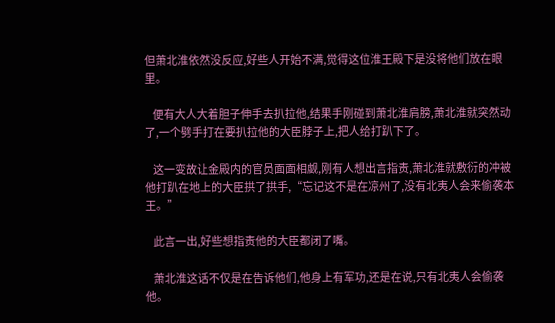但萧北淮依然没反应,好些人开始不满,觉得这位淮王殿下是没将他们放在眼里。

    便有大人大着胆子伸手去扒拉他,结果手刚碰到萧北淮肩膀,萧北淮就突然动了,一个劈手打在要扒拉他的大臣脖子上,把人给打趴下了。

    这一变故让金殿内的官员面面相觑,刚有人想出言指责,萧北淮就敷衍的冲被他打趴在地上的大臣拱了拱手,“忘记这不是在凉州了,没有北夷人会来偷袭本王。”

    此言一出,好些想指责他的大臣都闭了嘴。

    萧北淮这话不仅是在告诉他们,他身上有军功,还是在说,只有北夷人会偷袭他。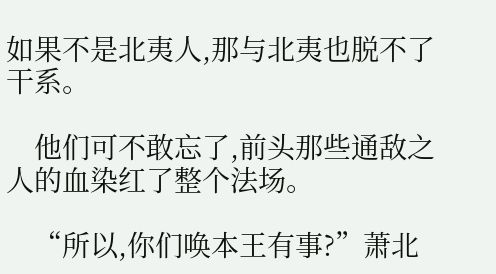如果不是北夷人,那与北夷也脱不了干系。

    他们可不敢忘了,前头那些通敌之人的血染红了整个法场。

    “所以,你们唤本王有事?”萧北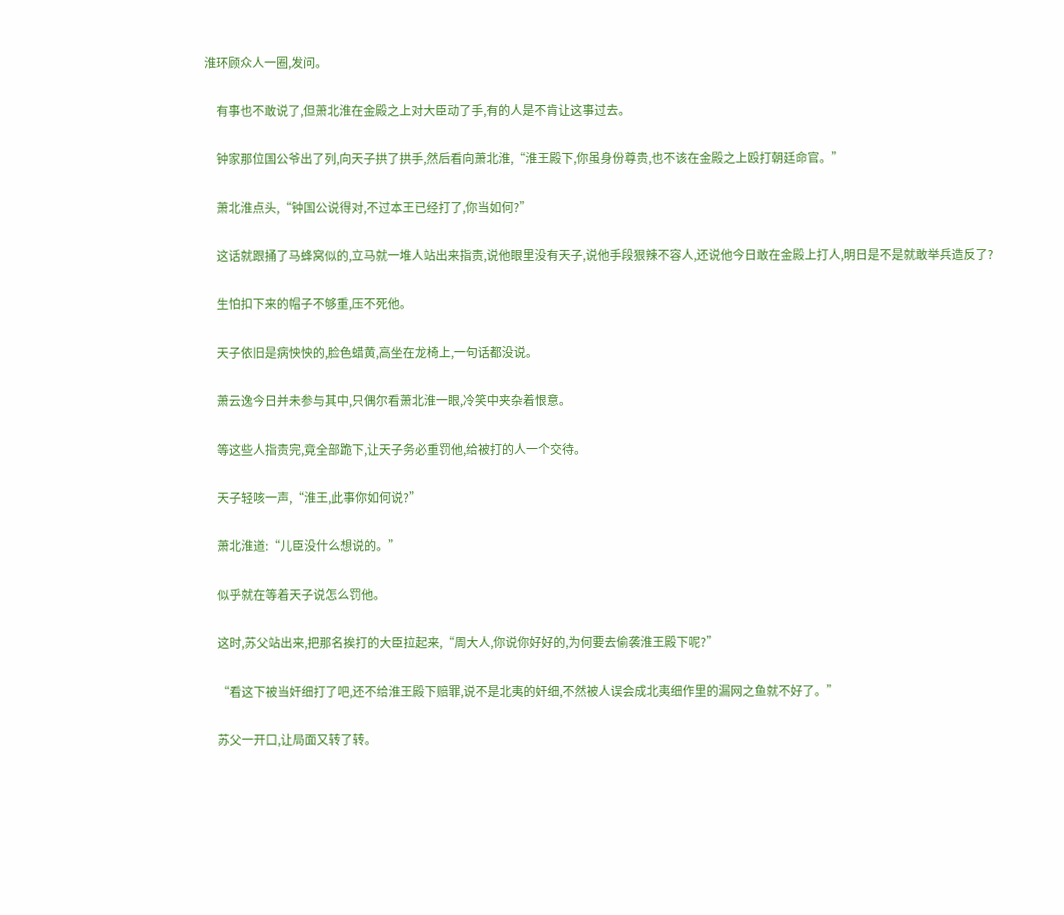淮环顾众人一圈,发问。

    有事也不敢说了,但萧北淮在金殿之上对大臣动了手,有的人是不肯让这事过去。

    钟家那位国公爷出了列,向天子拱了拱手,然后看向萧北淮,“淮王殿下,你虽身份尊贵,也不该在金殿之上殴打朝廷命官。”

    萧北淮点头,“钟国公说得对,不过本王已经打了,你当如何?”

    这话就跟捅了马蜂窝似的,立马就一堆人站出来指责,说他眼里没有天子,说他手段狠辣不容人,还说他今日敢在金殿上打人,明日是不是就敢举兵造反了?

    生怕扣下来的帽子不够重,压不死他。

    天子依旧是病怏怏的,脸色蜡黄,高坐在龙椅上,一句话都没说。

    萧云逸今日并未参与其中,只偶尔看萧北淮一眼,冷笑中夹杂着恨意。

    等这些人指责完,竟全部跪下,让天子务必重罚他,给被打的人一个交待。

    天子轻咳一声,“淮王,此事你如何说?”

    萧北淮道:“儿臣没什么想说的。”

    似乎就在等着天子说怎么罚他。

    这时,苏父站出来,把那名挨打的大臣拉起来,“周大人,你说你好好的,为何要去偷袭淮王殿下呢?”

    “看这下被当奸细打了吧,还不给淮王殿下赔罪,说不是北夷的奸细,不然被人误会成北夷细作里的漏网之鱼就不好了。”

    苏父一开口,让局面又转了转。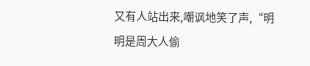又有人站出来,嘲讽地笑了声,“明明是周大人偷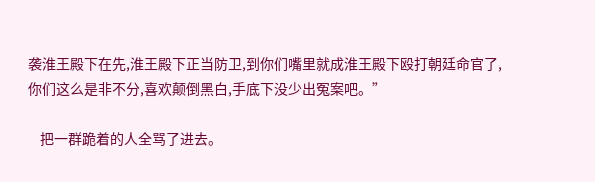袭淮王殿下在先,淮王殿下正当防卫,到你们嘴里就成淮王殿下殴打朝廷命官了,你们这么是非不分,喜欢颠倒黑白,手底下没少出冤案吧。”

    把一群跪着的人全骂了进去。